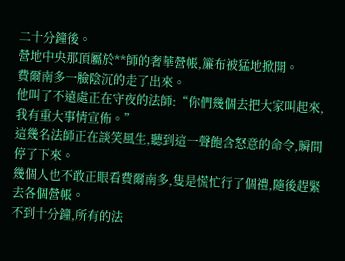二十分鐘後。
營地中央那頂屬於**師的奢華營帳,簾布被猛地掀開。
費爾南多一臉陰沉的走了出來。
他叫了不遠處正在守夜的法師:“你們幾個去把大家叫起來,我有重大事情宣佈。”
這幾名法師正在談笑風生,聽到這一聲飽含怒意的命令,瞬間停了下來。
幾個人也不敢正眼看費爾南多,隻是慌忙行了個禮,隨後趕緊去各個營帳。
不到十分鐘,所有的法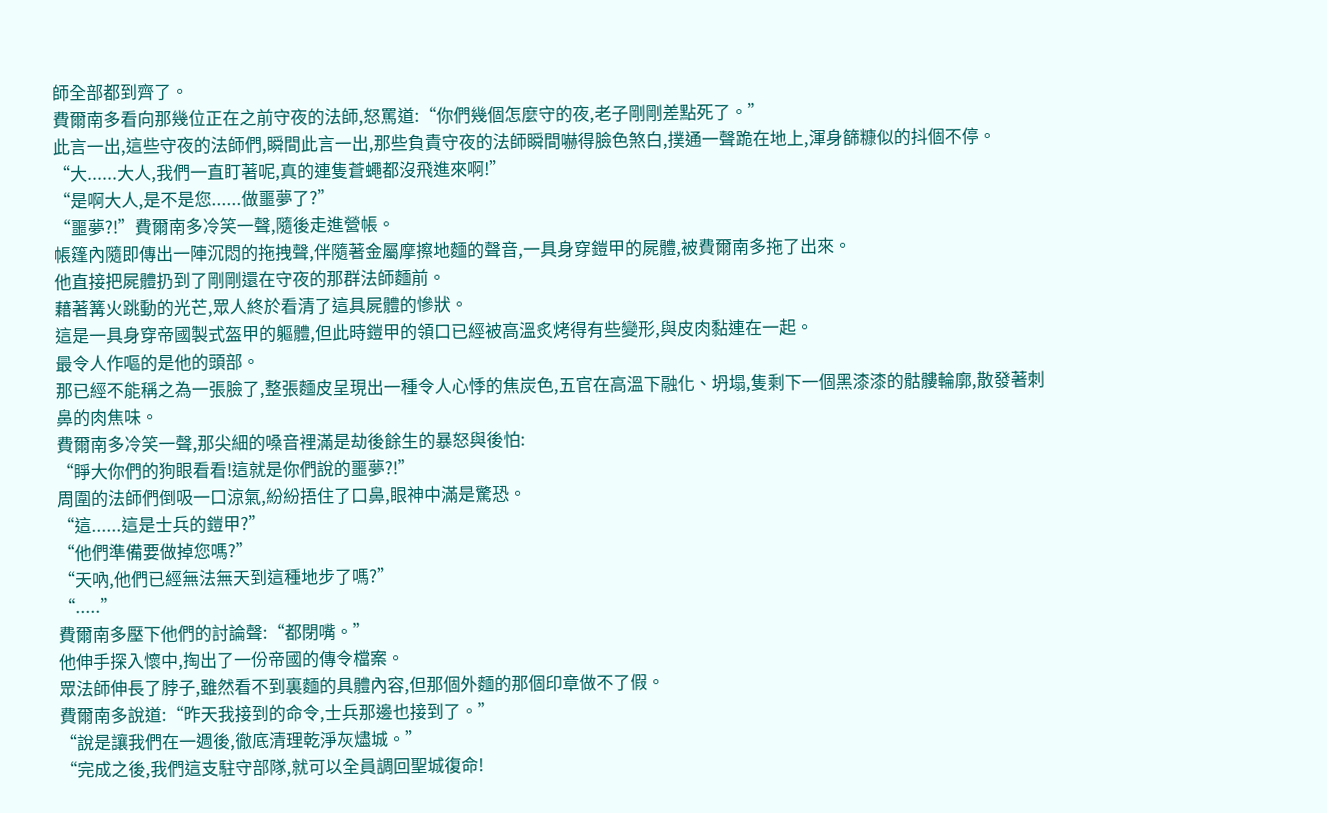師全部都到齊了。
費爾南多看向那幾位正在之前守夜的法師,怒罵道:“你們幾個怎麼守的夜,老子剛剛差點死了。”
此言一出,這些守夜的法師們,瞬間此言一出,那些負責守夜的法師瞬間嚇得臉色煞白,撲通一聲跪在地上,渾身篩糠似的抖個不停。
“大......大人,我們一直盯著呢,真的連隻蒼蠅都沒飛進來啊!”
“是啊大人,是不是您......做噩夢了?”
“噩夢?!”費爾南多冷笑一聲,隨後走進營帳。
帳篷內隨即傳出一陣沉悶的拖拽聲,伴隨著金屬摩擦地麵的聲音,一具身穿鎧甲的屍體,被費爾南多拖了出來。
他直接把屍體扔到了剛剛還在守夜的那群法師麵前。
藉著篝火跳動的光芒,眾人終於看清了這具屍體的慘狀。
這是一具身穿帝國製式盔甲的軀體,但此時鎧甲的領口已經被高溫炙烤得有些變形,與皮肉黏連在一起。
最令人作嘔的是他的頭部。
那已經不能稱之為一張臉了,整張麵皮呈現出一種令人心悸的焦炭色,五官在高溫下融化、坍塌,隻剩下一個黑漆漆的骷髏輪廓,散發著刺鼻的肉焦味。
費爾南多冷笑一聲,那尖細的嗓音裡滿是劫後餘生的暴怒與後怕:
“睜大你們的狗眼看看!這就是你們說的噩夢?!”
周圍的法師們倒吸一口涼氣,紛紛捂住了口鼻,眼神中滿是驚恐。
“這......這是士兵的鎧甲?”
“他們準備要做掉您嗎?”
“天吶,他們已經無法無天到這種地步了嗎?”
“.....”
費爾南多壓下他們的討論聲:“都閉嘴。”
他伸手探入懷中,掏出了一份帝國的傳令檔案。
眾法師伸長了脖子,雖然看不到裏麵的具體內容,但那個外麵的那個印章做不了假。
費爾南多說道:“昨天我接到的命令,士兵那邊也接到了。”
“說是讓我們在一週後,徹底清理乾淨灰燼城。”
“完成之後,我們這支駐守部隊,就可以全員調回聖城復命!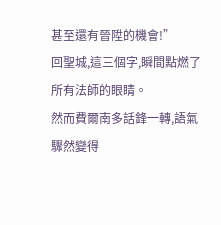甚至還有晉陞的機會!”
回聖城,這三個字,瞬間點燃了所有法師的眼睛。
然而費爾南多話鋒一轉,語氣驟然變得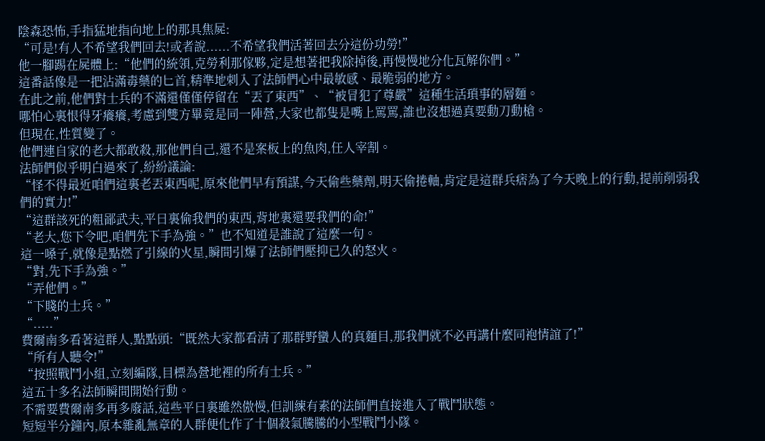陰森恐怖,手指猛地指向地上的那具焦屍:
“可是!有人不希望我們回去!或者說......不希望我們活著回去分這份功勞!”
他一腳踢在屍體上:“他們的統領,克勞利那傢夥,定是想著把我除掉後,再慢慢地分化瓦解你們。”
這番話像是一把沾滿毒藥的匕首,精準地刺入了法師們心中最敏感、最脆弱的地方。
在此之前,他們對士兵的不滿還僅僅停留在“丟了東西”、“被冒犯了尊嚴”這種生活瑣事的層麵。
哪怕心裏恨得牙癢癢,考慮到雙方畢竟是同一陣營,大家也都隻是嘴上罵罵,誰也沒想過真要動刀動槍。
但現在,性質變了。
他們連自家的老大都敢殺,那他們自己,還不是案板上的魚肉,任人宰割。
法師們似乎明白過來了,紛紛議論:
“怪不得最近咱們這裏老丟東西呢,原來他們早有預謀,今天偷些藥劑,明天偷捲軸,肯定是這群兵痞為了今天晚上的行動,提前削弱我們的實力!”
“這群該死的粗鄙武夫,平日裏偷我們的東西,背地裏還要我們的命!”
“老大,您下令吧,咱們先下手為強。”也不知道是誰說了這麼一句。
這一嗓子,就像是點燃了引線的火星,瞬間引爆了法師們壓抑已久的怒火。
“對,先下手為強。”
“弄他們。”
“下賤的士兵。”
“.....”
費爾南多看著這群人,點點頭:“既然大家都看清了那群野蠻人的真麵目,那我們就不必再講什麼同袍情誼了!”
“所有人聽令!”
“按照戰鬥小組,立刻編隊,目標為營地裡的所有士兵。”
這五十多名法師瞬間開始行動。
不需要費爾南多再多廢話,這些平日裏雖然傲慢,但訓練有素的法師們直接進入了戰鬥狀態。
短短半分鐘內,原本雜亂無章的人群便化作了十個殺氣騰騰的小型戰鬥小隊。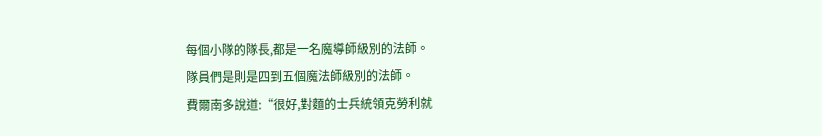每個小隊的隊長,都是一名魔導師級別的法師。
隊員們是則是四到五個魔法師級別的法師。
費爾南多說道:“很好,對麵的士兵統領克勞利就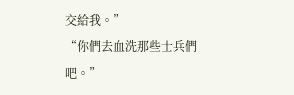交給我。”
“你們去血洗那些士兵們吧。”